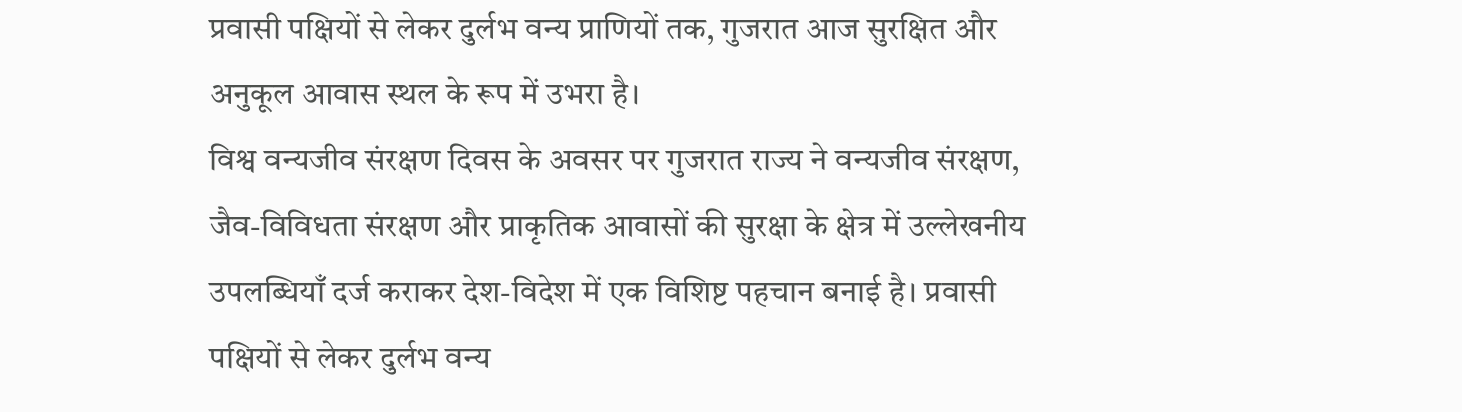प्रवासी पक्षियों से लेकर दुर्लभ वन्य प्राणियों तक, गुजरात आज सुरक्षित और अनुकूल आवास स्थल के रूप में उभरा है।
विश्व वन्यजीव संरक्षण दिवस के अवसर पर गुजरात राज्य ने वन्यजीव संरक्षण, जैव-विविधता संरक्षण और प्राकृतिक आवासों की सुरक्षा के क्षेत्र में उल्लेखनीय उपलब्धियाँ दर्ज कराकर देश-विदेश में एक विशिष्ट पहचान बनाई है। प्रवासी पक्षियों से लेकर दुर्लभ वन्य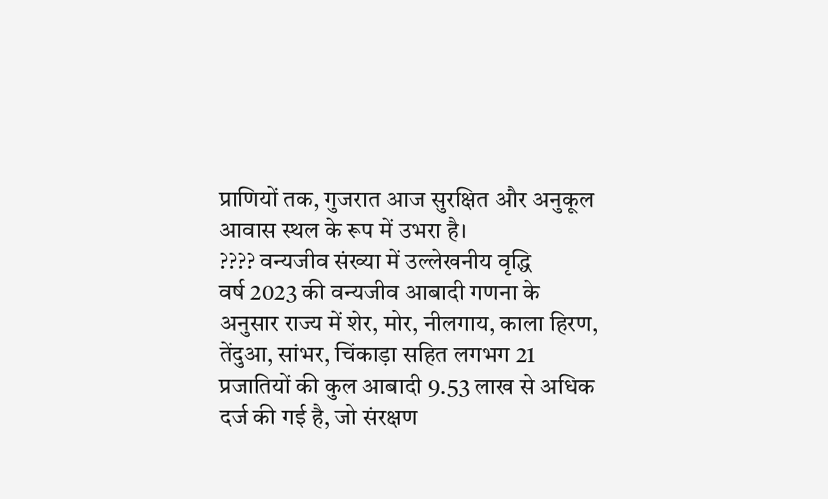प्राणियों तक, गुजरात आज सुरक्षित और अनुकूल आवास स्थल के रूप में उभरा है।
???? वन्यजीव संख्या में उल्लेखनीय वृद्धि
वर्ष 2023 की वन्यजीव आबादी गणना के अनुसार राज्य में शेर, मोर, नीलगाय, काला हिरण, तेंदुआ, सांभर, चिंकाड़ा सहित लगभग 21 प्रजातियों की कुल आबादी 9.53 लाख से अधिक दर्ज की गई है, जो संरक्षण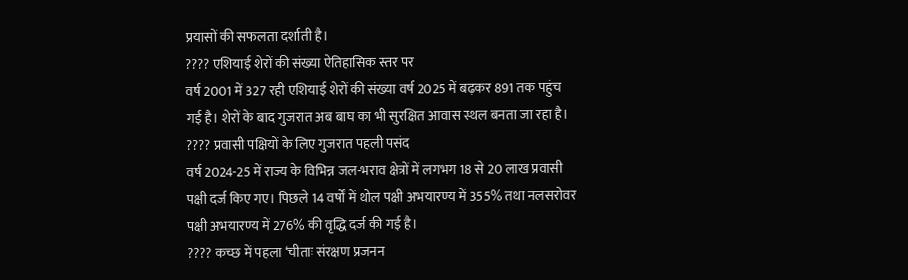प्रयासों की सफलता दर्शाती है।
???? एशियाई शेरों की संख्या ऐतिहासिक स्तर पर
वर्ष 2001 में 327 रही एशियाई शेरों की संख्या वर्ष 2025 में बढ़कर 891 तक पहुंच गई है। शेरों के बाद गुजरात अब बाघ का भी सुरक्षित आवास स्थल बनता जा रहा है।
???? प्रवासी पक्षियों के लिए गुजरात पहली पसंद
वर्ष 2024-25 में राज्य के विभिन्न जल-भराव क्षेत्रों में लगभग 18 से 20 लाख प्रवासी पक्षी दर्ज किए गए। पिछले 14 वर्षों में थोल पक्षी अभयारण्य में 355% तथा नलसरोवर पक्षी अभयारण्य में 276% की वृद्धि दर्ज की गई है।
???? कच्छ में पहला ‘चीताः संरक्षण प्रजनन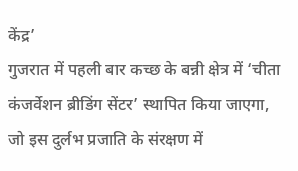केंद्र’
गुजरात में पहली बार कच्छ के बन्नी क्षेत्र में ‘चीता कंजर्वेशन ब्रीडिंग सेंटर’ स्थापित किया जाएगा, जो इस दुर्लभ प्रजाति के संरक्षण में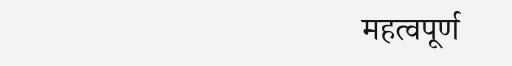महत्वपूर्ण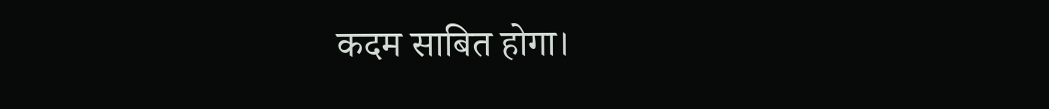कदम साबित होगा।